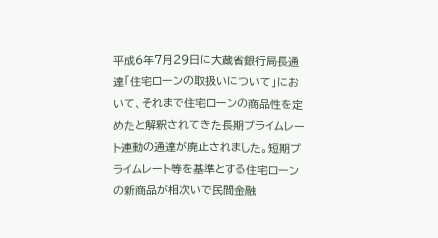平成6年7月29日に大蔵省銀行局長通達「住宅ローンの取扱いについて」において、それまで住宅ローンの商品性を定めたと解釈されてきた長期プライムレート連動の通達が廃止されました。短期プライムレート等を基準とする住宅ローンの新商品が相次いで民間金融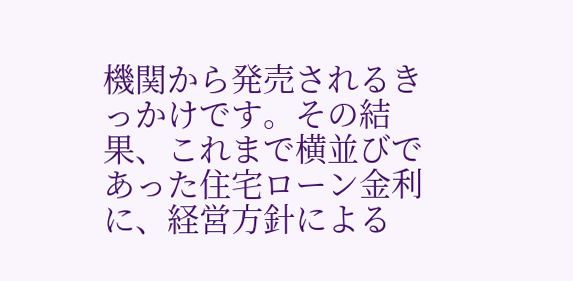機関から発売されるきっかけです。その結果、これまで横並びであった住宅ローン金利に、経営方針による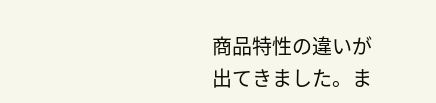商品特性の違いが出てきました。ま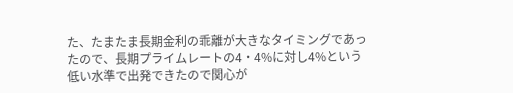た、たまたま長期金利の乖離が大きなタイミングであったので、長期プライムレートの4・4%に対し4%という低い水準で出発できたので関心が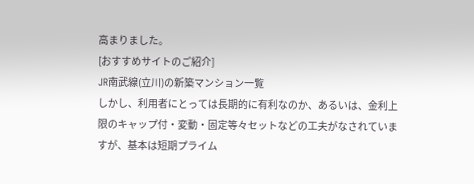高まりました。
[おすすめサイトのご紹介]
JR南武線(立川)の新築マンション一覧
しかし、利用者にとっては長期的に有利なのか、あるいは、金利上限のキャップ付・変動・固定等々セットなどの工夫がなされていますが、基本は短期プライム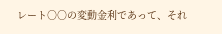レート○○の変動金利であって、それ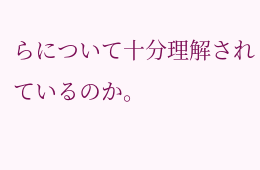らについて十分理解されているのか。